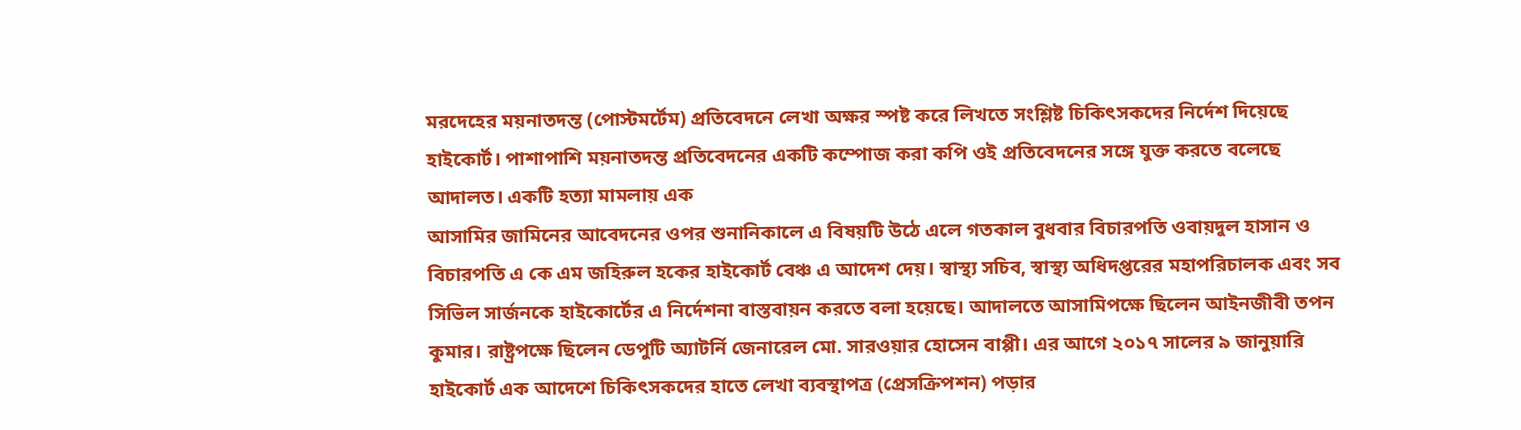মরদেহের ময়নাতদন্ত (পোস্টমর্টেম) প্রতিবেদনে লেখা অক্ষর স্পষ্ট করে লিখতে সংশ্লিষ্ট চিকিৎসকদের নির্দেশ দিয়েছে হাইকোর্ট। পাশাপাশি ময়নাতদন্ত প্রতিবেদনের একটি কম্পোজ করা কপি ওই প্রতিবেদনের সঙ্গে যুক্ত করতে বলেছে আদালত। একটি হত্যা মামলায় এক
আসামির জামিনের আবেদনের ওপর শুনানিকালে এ বিষয়টি উঠে এলে গতকাল বুধবার বিচারপতি ওবায়দুল হাসান ও বিচারপতি এ কে এম জহিরুল হকের হাইকোর্ট বেঞ্চ এ আদেশ দেয়। স্বাস্থ্য সচিব, স্বাস্থ্য অধিদপ্তরের মহাপরিচালক এবং সব সিভিল সার্জনকে হাইকোর্টের এ নির্দেশনা বাস্তবায়ন করতে বলা হয়েছে। আদালতে আসামিপক্ষে ছিলেন আইনজীবী তপন কুমার। রাষ্ট্রপক্ষে ছিলেন ডেপুটি অ্যাটর্নি জেনারেল মো. সারওয়ার হোসেন বাপ্পী। এর আগে ২০১৭ সালের ৯ জানুয়ারি হাইকোর্ট এক আদেশে চিকিৎসকদের হাতে লেখা ব্যবস্থাপত্র (প্রেসক্রিপশন) পড়ার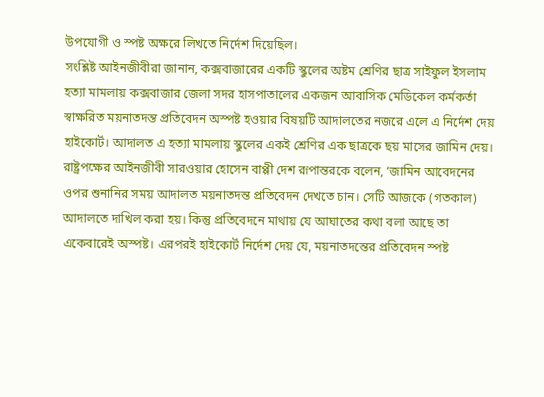উপযোগী ও স্পষ্ট অক্ষরে লিখতে নির্দেশ দিয়েছিল।
সংশ্লিষ্ট আইনজীবীরা জানান, কক্সবাজারের একটি স্কুলের অষ্টম শ্রেণির ছাত্র সাইফুল ইসলাম হত্যা মামলায় কক্সবাজার জেলা সদর হাসপাতালের একজন আবাসিক মেডিকেল কর্মকর্তা স্বাক্ষরিত ময়নাতদন্ত প্রতিবেদন অস্পষ্ট হওয়ার বিষয়টি আদালতের নজরে এলে এ নির্দেশ দেয় হাইকোর্ট। আদালত এ হত্যা মামলায় স্কুলের একই শ্রেণির এক ছাত্রকে ছয় মাসের জামিন দেয়।
রাষ্ট্রপক্ষের আইনজীবী সারওয়ার হোসেন বাপ্পী দেশ রূপান্তরকে বলেন, ‘জামিন আবেদনের ওপর শুনানির সময় আদালত ময়নাতদন্ত প্রতিবেদন দেখতে চান। সেটি আজকে (গতকাল) আদালতে দাখিল করা হয়। কিন্তু প্রতিবেদনে মাথায় যে আঘাতের কথা বলা আছে তা একেবারেই অস্পষ্ট। এরপরই হাইকোর্ট নির্দেশ দেয় যে, ময়নাতদন্তের প্রতিবেদন স্পষ্ট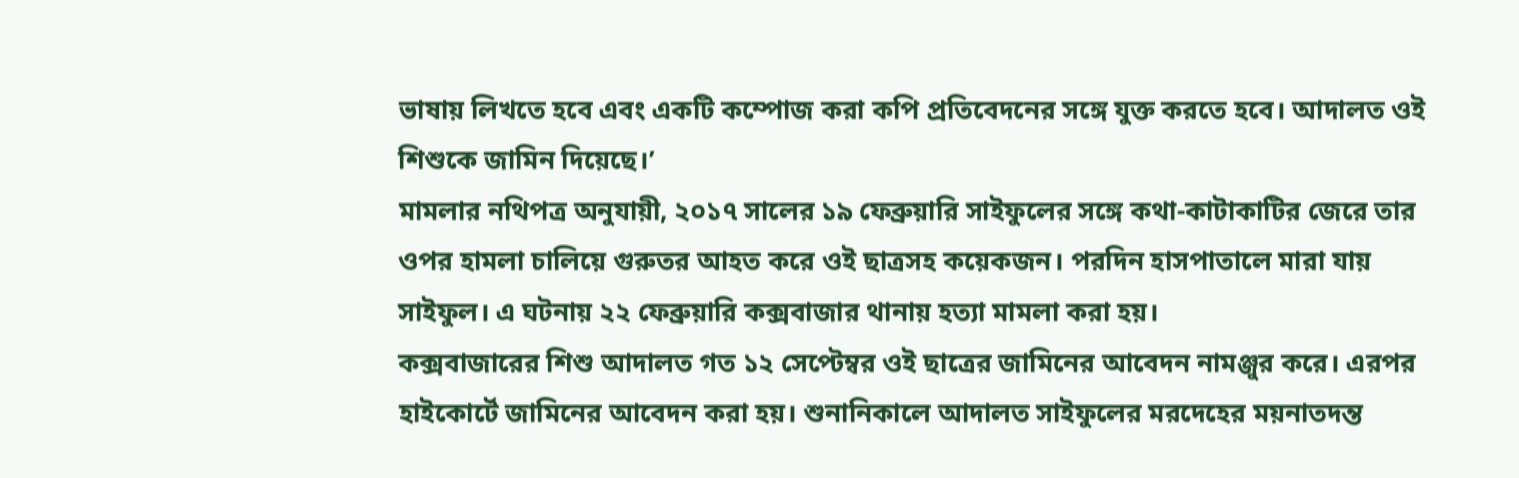ভাষায় লিখতে হবে এবং একটি কম্পোজ করা কপি প্রতিবেদনের সঙ্গে যুক্ত করতে হবে। আদালত ওই শিশুকে জামিন দিয়েছে।’
মামলার নথিপত্র অনুযায়ী, ২০১৭ সালের ১৯ ফেব্রুয়ারি সাইফুলের সঙ্গে কথা-কাটাকাটির জেরে তার ওপর হামলা চালিয়ে গুরুতর আহত করে ওই ছাত্রসহ কয়েকজন। পরদিন হাসপাতালে মারা যায় সাইফুল। এ ঘটনায় ২২ ফেব্রুয়ারি কক্সবাজার থানায় হত্যা মামলা করা হয়।
কক্সবাজারের শিশু আদালত গত ১২ সেপ্টেম্বর ওই ছাত্রের জামিনের আবেদন নামঞ্জুর করে। এরপর হাইকোর্টে জামিনের আবেদন করা হয়। শুনানিকালে আদালত সাইফুলের মরদেহের ময়নাতদন্ত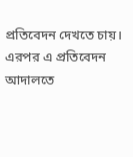প্রতিবেদন দেখতে চায়। এরপর এ প্রতিবেদন আদালতে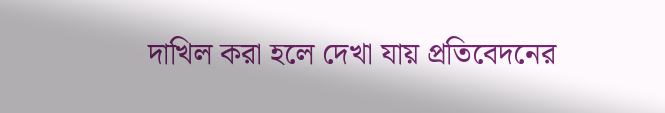দাখিল করা হলে দেখা যায় প্রতিবেদনের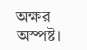অক্ষর অস্পষ্ট।